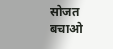सोजत बचाओ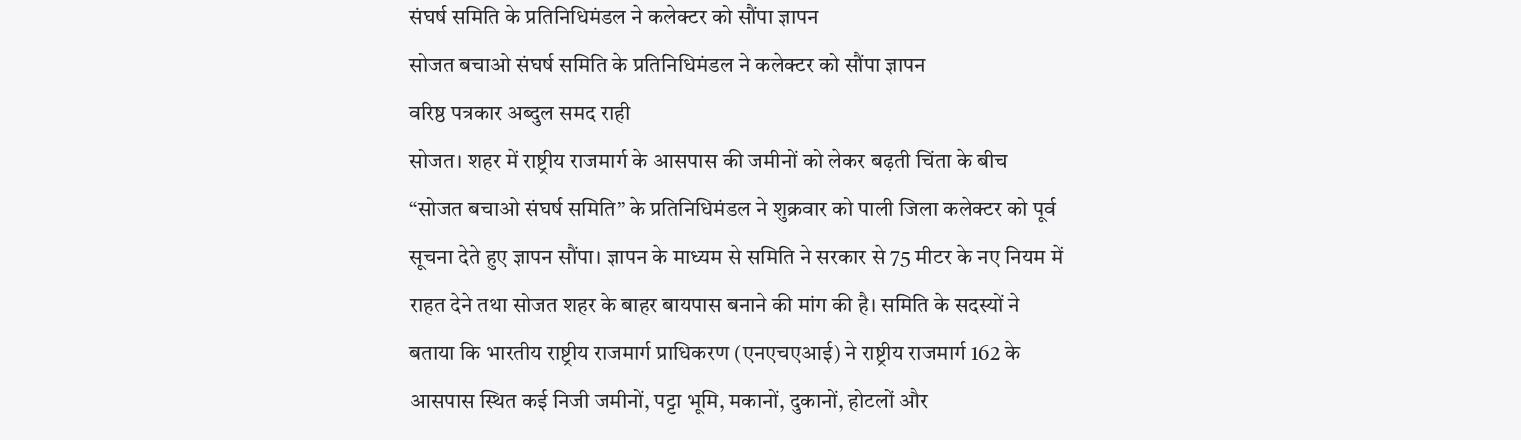संघर्ष समिति के प्रतिनिधिमंडल ने कलेक्टर को सौंपा ज्ञापन
सोजत बचाओ संघर्ष समिति के प्रतिनिधिमंडल ने कलेक्टर को सौंपा ज्ञापन
वरिष्ठ पत्रकार अब्दुल समद राही
सोजत। शहर में राष्ट्रीय राजमार्ग के आसपास की जमीनों को लेकर बढ़ती चिंता के बीच “सोजत बचाओ संघर्ष समिति” के प्रतिनिधिमंडल ने शुक्रवार को पाली जिला कलेक्टर को पूर्व सूचना देते हुए ज्ञापन सौंपा। ज्ञापन के माध्यम से समिति ने सरकार से 75 मीटर के नए नियम में राहत देने तथा सोजत शहर के बाहर बायपास बनाने की मांग की है। समिति के सदस्यों ने बताया कि भारतीय राष्ट्रीय राजमार्ग प्राधिकरण (एनएचएआई) ने राष्ट्रीय राजमार्ग 162 के आसपास स्थित कई निजी जमीनों, पट्टा भूमि, मकानों, दुकानों, होटलों और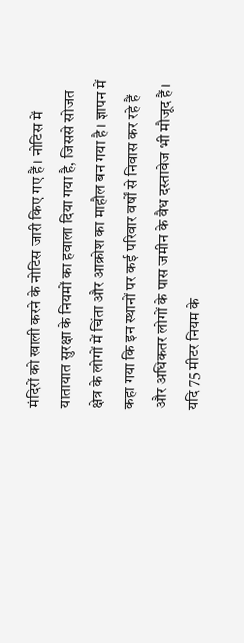मंदिरों को खाली करने के नोटिस जारी किए गए हैं। नोटिस में यातायात सुरक्षा के नियमों का हवाला दिया गया है, जिससे सोजत क्षेत्र के लोगों में चिंता और आक्रोश का माहौल बन गया है। ज्ञापन में कहा गया कि इन स्थानों पर कई परिवार वर्षों से निवास कर रहे हैं और अधिकतर लोगों के पास जमीन के वैध दस्तावेज भी मौजूद हैं। यदि 75 मीटर नियम के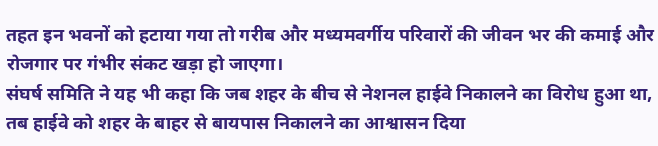तहत इन भवनों को हटाया गया तो गरीब और मध्यमवर्गीय परिवारों की जीवन भर की कमाई और रोजगार पर गंभीर संकट खड़ा हो जाएगा।
संघर्ष समिति ने यह भी कहा कि जब शहर के बीच से नेशनल हाईवे निकालने का विरोध हुआ था, तब हाईवे को शहर के बाहर से बायपास निकालने का आश्वासन दिया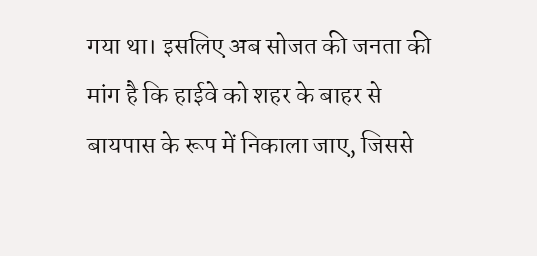गया था। इसलिए अब सोजत की जनता की मांग है कि हाईवे को शहर के बाहर से बायपास के रूप में निकाला जाए, जिससे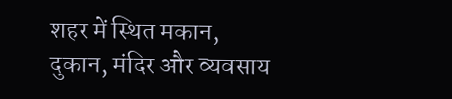शहर में स्थित मकान, दुकान, मंदिर और व्यवसाय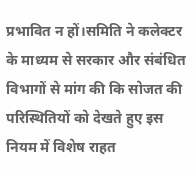प्रभावित न हों।समिति ने कलेक्टर के माध्यम से सरकार और संबंधित विभागों से मांग की कि सोजत की परिस्थितियों को देखते हुए इस नियम में विशेष राहत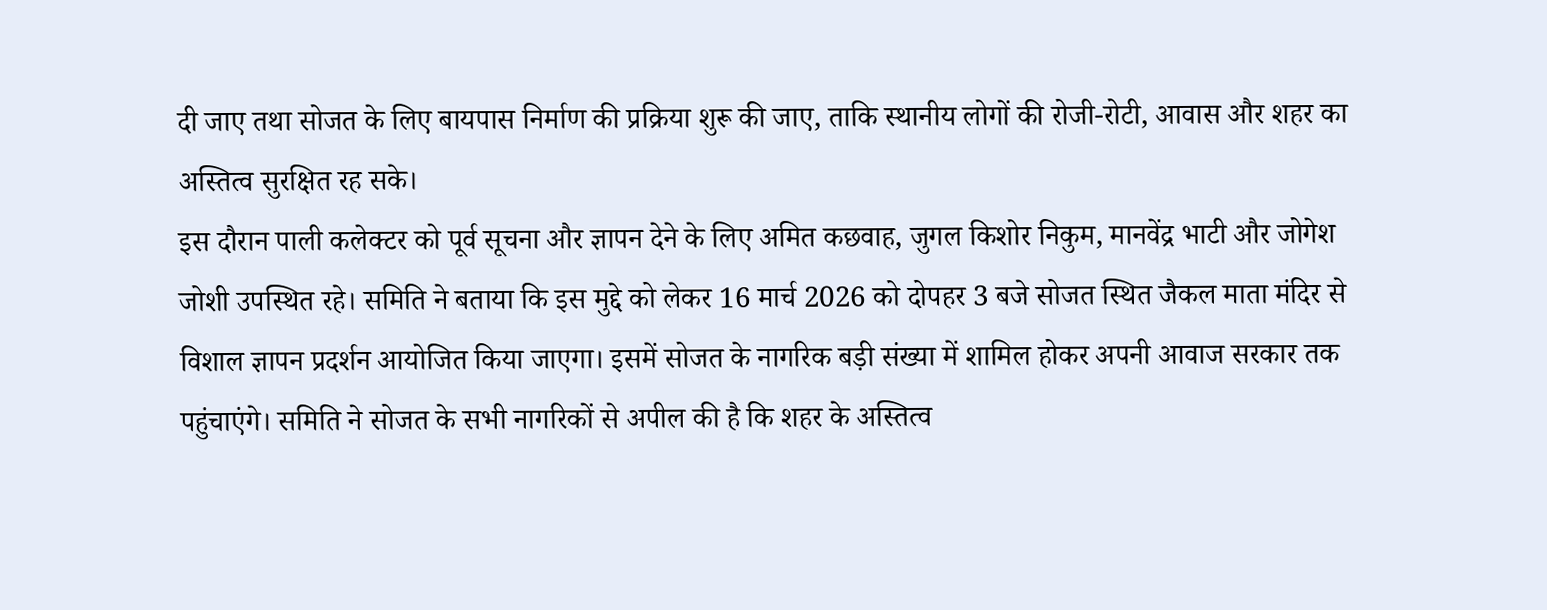दी जाए तथा सोजत के लिए बायपास निर्माण की प्रक्रिया शुरू की जाए, ताकि स्थानीय लोगों की रोजी-रोटी, आवास और शहर का अस्तित्व सुरक्षित रह सके।
इस दौरान पाली कलेक्टर को पूर्व सूचना और ज्ञापन देने के लिए अमित कछवाह, जुगल किशोर निकुम, मानवेंद्र भाटी और जोगेश जोशी उपस्थित रहे। समिति ने बताया कि इस मुद्दे को लेकर 16 मार्च 2026 को दोपहर 3 बजे सोजत स्थित जैकल माता मंदिर से विशाल ज्ञापन प्रदर्शन आयोजित किया जाएगा। इसमें सोजत के नागरिक बड़ी संख्या में शामिल होकर अपनी आवाज सरकार तक पहुंचाएंगे। समिति ने सोजत के सभी नागरिकों से अपील की है कि शहर के अस्तित्व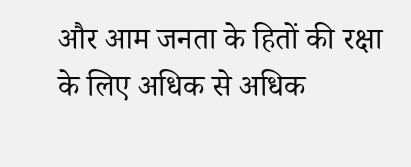और आम जनता के हितों की रक्षा के लिए अधिक से अधिक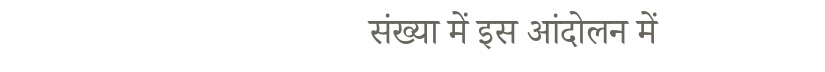संख्या में इस आंदोलन में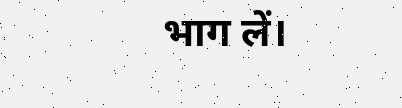भाग लें।